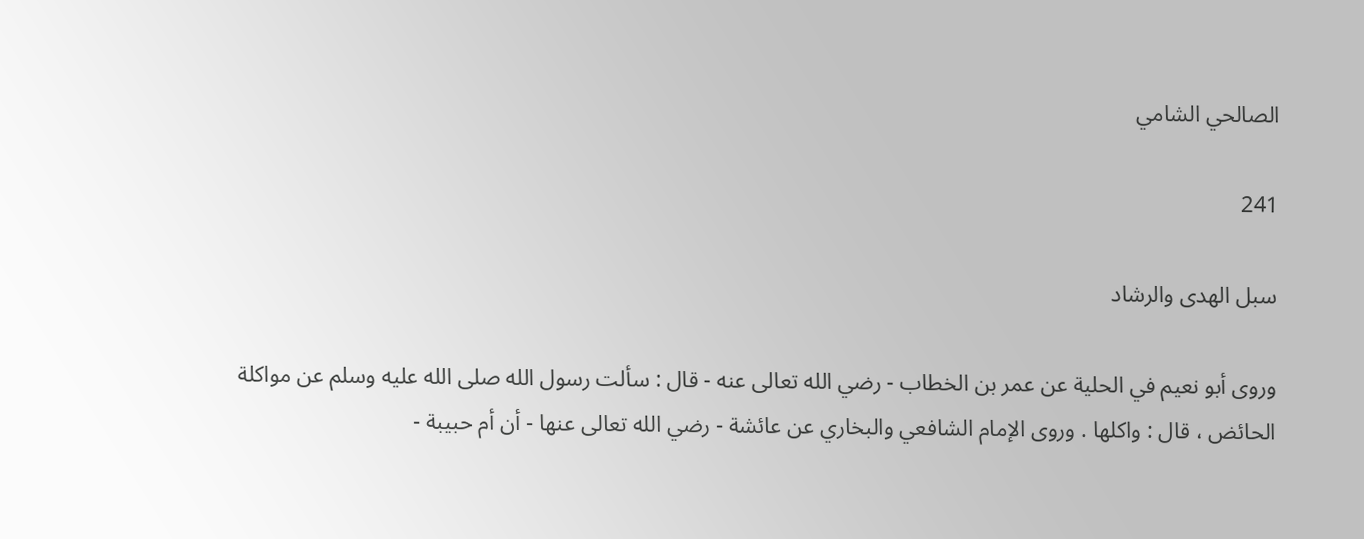الصالحي الشامي

241

سبل الهدى والرشاد

وروى أبو نعيم في الحلية عن عمر بن الخطاب - رضي الله تعالى عنه - قال : سألت رسول الله صلى الله عليه وسلم عن مواكلة الحائض ، قال : واكلها . وروى الإمام الشافعي والبخاري عن عائشة - رضي الله تعالى عنها - أن أم حبيبة -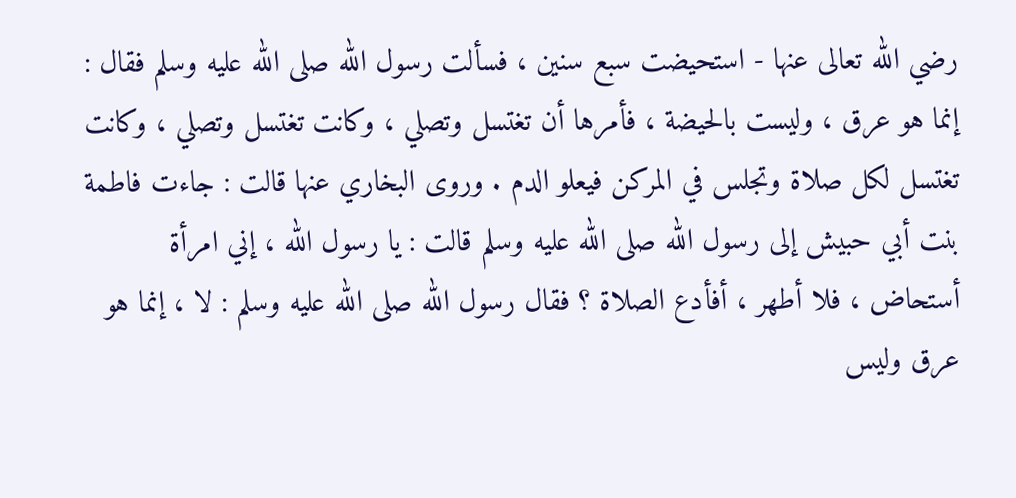رضي الله تعالى عنها - استحيضت سبع سنين ، فسألت رسول الله صلى الله عليه وسلم فقال : إنما هو عرق ، وليست بالحيضة ، فأمرها أن تغتسل وتصلي ، وكانت تغتسل وتصلي ، وكانت تغتسل لكل صلاة وتجلس في المركن فيعلو الدم . وروى البخاري عنها قالت : جاءت فاطمة بنت أبي حبيش إلى رسول الله صلى الله عليه وسلم قالت : يا رسول الله ، إني امرأة أستحاض ، فلا أطهر ، أفأدع الصلاة ؟ فقال رسول الله صلى الله عليه وسلم : لا ، إنما هو عرق وليس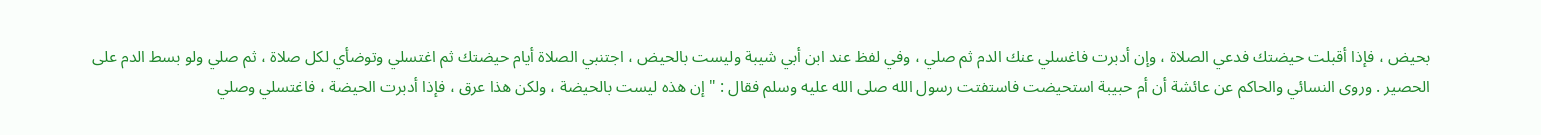بحيض ، فإذا أقبلت حيضتك فدعي الصلاة ، وإن أدبرت فاغسلي عنك الدم ثم صلي ، وفي لفظ عند ابن أبي شيبة وليست بالحيض ، اجتنبي الصلاة أيام حيضتك ثم اغتسلي وتوضأي لكل صلاة ، ثم صلي ولو بسط الدم على الحصير . وروى النسائي والحاكم عن عائشة أن أم حبيبة استحيضت فاستفتت رسول الله صلى الله عليه وسلم فقال : " إن هذه ليست بالحيضة ، ولكن هذا عرق ، فإذا أدبرت الحيضة ، فاغتسلي وصلي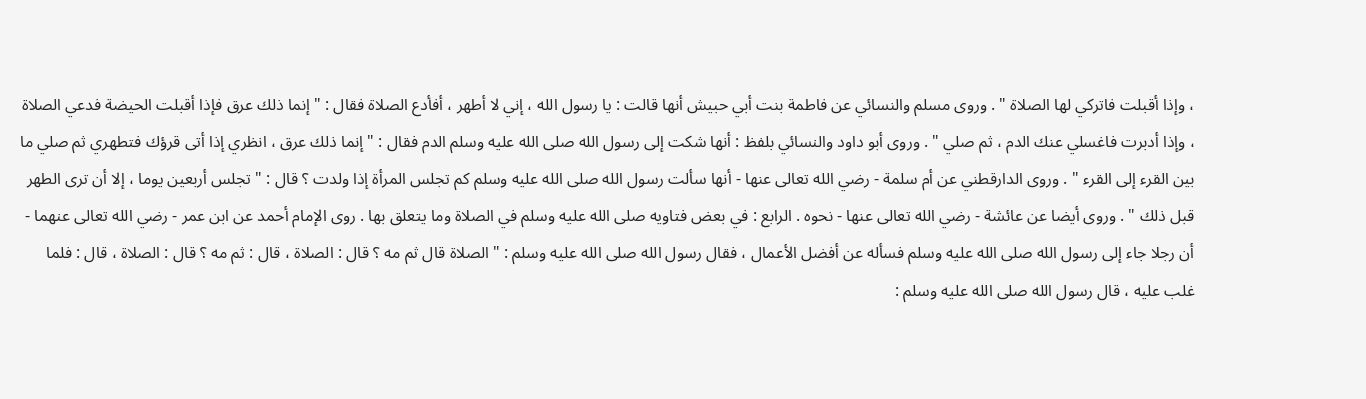، وإذا أقبلت فاتركي لها الصلاة " . وروى مسلم والنسائي عن فاطمة بنت أبي حبيش أنها قالت : يا رسول الله ، إني لا أطهر ، أفأدع الصلاة فقال : " إنما ذلك عرق فإذا أقبلت الحيضة فدعي الصلاة ، وإذا أدبرت فاغسلي عنك الدم ، ثم صلي " . وروى أبو داود والنسائي بلفظ : أنها شكت إلى رسول الله صلى الله عليه وسلم الدم فقال : " إنما ذلك عرق ، انظري إذا أتى قرؤك فتطهري ثم صلي ما بين القرء إلى القرء " . وروى الدارقطني عن أم سلمة - رضي الله تعالى عنها - أنها سألت رسول الله صلى الله عليه وسلم كم تجلس المرأة إذا ولدت ؟ قال : " تجلس أربعين يوما ، إلا أن ترى الطهر قبل ذلك " . وروى أيضا عن عائشة - رضي الله تعالى عنها - نحوه . الرابع : في بعض فتاويه صلى الله عليه وسلم في الصلاة وما يتعلق بها . روى الإمام أحمد عن ابن عمر - رضي الله تعالى عنهما - أن رجلا جاء إلى رسول الله صلى الله عليه وسلم فسأله عن أفضل الأعمال ، فقال رسول الله صلى الله عليه وسلم : " الصلاة قال ثم مه ؟ قال : الصلاة ، قال : ثم مه ؟ قال : الصلاة ، قال : فلما غلب عليه ، قال رسول الله صلى الله عليه وسلم :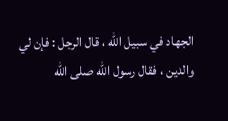الجهاد في سبيل الله ، قال الرجل : فإن لي والدين ، فقال رسول الله صلى الله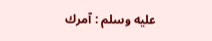عليه وسلم : آمرك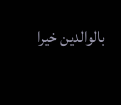بالوالدين خيرا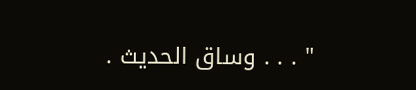" . . . وساق الحديث .